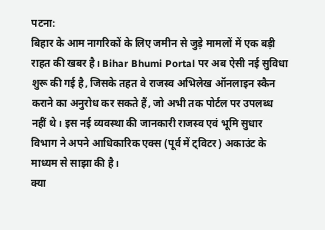पटना:
बिहार के आम नागरिकों के लिए जमीन से जुड़े मामलों में एक बड़ी राहत की खबर है। Bihar Bhumi Portal पर अब ऐसी नई सुविधा शुरू की गई है, जिसके तहत वे राजस्व अभिलेख ऑनलाइन स्कैन कराने का अनुरोध कर सकते हैं, जो अभी तक पोर्टल पर उपलब्ध नहीं थे। इस नई व्यवस्था की जानकारी राजस्व एवं भूमि सुधार विभाग ने अपने आधिकारिक एक्स (पूर्व में ट्विटर) अकाउंट के माध्यम से साझा की है।
क्या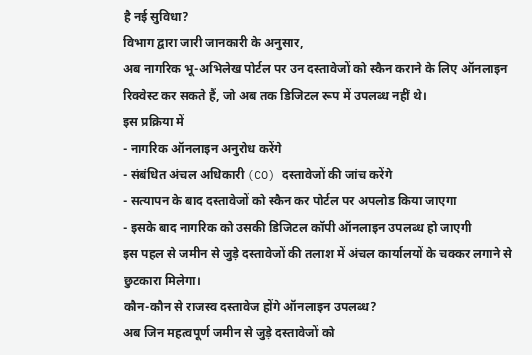है नई सुविधा?
विभाग द्वारा जारी जानकारी के अनुसार,
अब नागरिक भू-अभिलेख पोर्टल पर उन दस्तावेजों को स्कैन कराने के लिए ऑनलाइन रिक्वेस्ट कर सकते हैं, जो अब तक डिजिटल रूप में उपलब्ध नहीं थे।
इस प्रक्रिया में
- नागरिक ऑनलाइन अनुरोध करेंगे
- संबंधित अंचल अधिकारी (CO) दस्तावेजों की जांच करेंगे
- सत्यापन के बाद दस्तावेजों को स्कैन कर पोर्टल पर अपलोड किया जाएगा
- इसके बाद नागरिक को उसकी डिजिटल कॉपी ऑनलाइन उपलब्ध हो जाएगी
इस पहल से जमीन से जुड़े दस्तावेजों की तलाश में अंचल कार्यालयों के चक्कर लगाने से छुटकारा मिलेगा।
कौन-कौन से राजस्व दस्तावेज होंगे ऑनलाइन उपलब्ध?
अब जिन महत्वपूर्ण जमीन से जुड़े दस्तावेजों को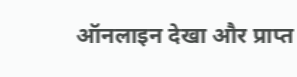ऑनलाइन देखा और प्राप्त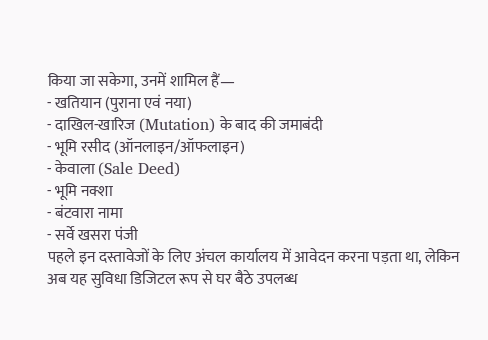किया जा सकेगा, उनमें शामिल हैं—
- खतियान (पुराना एवं नया)
- दाखिल-खारिज (Mutation) के बाद की जमाबंदी
- भूमि रसीद (ऑनलाइन/ऑफलाइन)
- केवाला (Sale Deed)
- भूमि नक्शा
- बंटवारा नामा
- सर्वे खसरा पंजी
पहले इन दस्तावेजों के लिए अंचल कार्यालय में आवेदन करना पड़ता था, लेकिन अब यह सुविधा डिजिटल रूप से घर बैठे उपलब्ध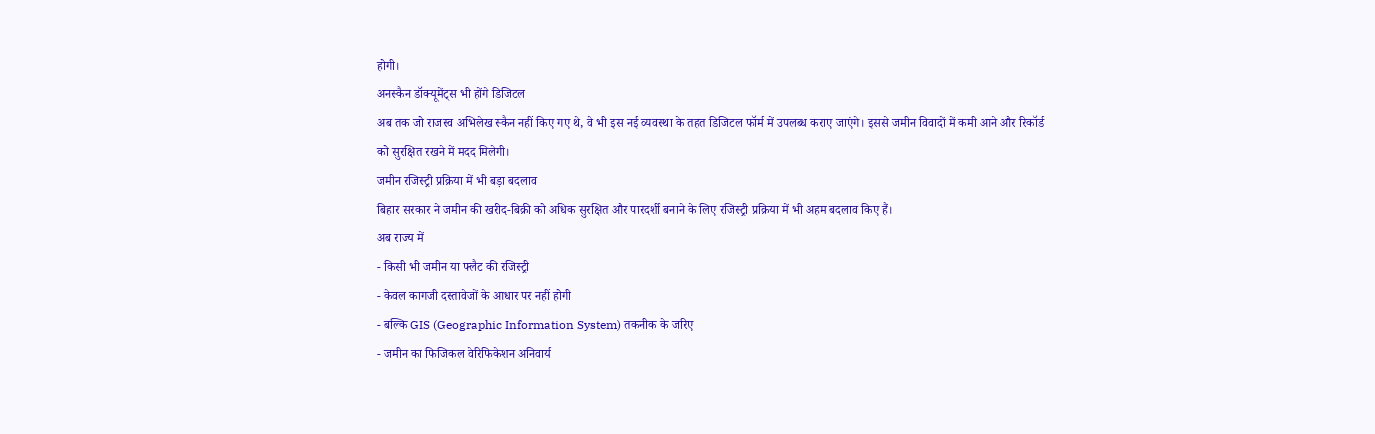होगी।
अनस्कैन डॉक्यूमेंट्स भी होंगे डिजिटल
अब तक जो राजस्व अभिलेख स्कैन नहीं किए गए थे, वे भी इस नई व्यवस्था के तहत डिजिटल फॉर्म में उपलब्ध कराए जाएंगे। इससे जमीन विवादों में कमी आने और रिकॉर्ड को सुरक्षित रखने में मदद मिलेगी।
जमीन रजिस्ट्री प्रक्रिया में भी बड़ा बदलाव
बिहार सरकार ने जमीन की खरीद-बिक्री को अधिक सुरक्षित और पारदर्शी बनाने के लिए रजिस्ट्री प्रक्रिया में भी अहम बदलाव किए हैं।
अब राज्य में
- किसी भी जमीन या फ्लैट की रजिस्ट्री
- केवल कागजी दस्तावेजों के आधार पर नहीं होगी
- बल्कि GIS (Geographic Information System) तकनीक के जरिए
- जमीन का फिजिकल वेरिफिकेशन अनिवार्य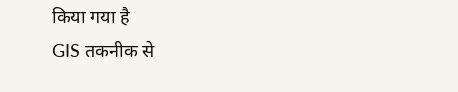किया गया है
GIS तकनीक से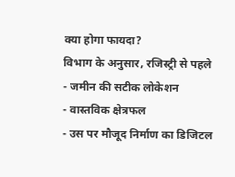क्या होगा फायदा?
विभाग के अनुसार, रजिस्ट्री से पहले
- जमीन की सटीक लोकेशन
- वास्तविक क्षेत्रफल
- उस पर मौजूद निर्माण का डिजिटल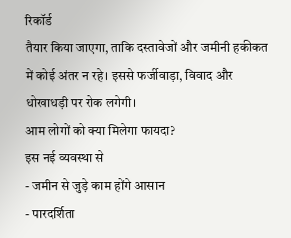रिकॉर्ड
तैयार किया जाएगा, ताकि दस्तावेजों और जमीनी हकीकत में कोई अंतर न रहे। इससे फर्जीवाड़ा, विवाद और धोखाधड़ी पर रोक लगेगी।
आम लोगों को क्या मिलेगा फायदा?
इस नई व्यवस्था से
- जमीन से जुड़े काम होंगे आसान
- पारदर्शिता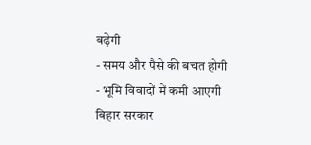बढ़ेगी
- समय और पैसे की बचत होगी
- भूमि विवादों में कमी आएगी
बिहार सरकार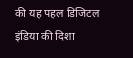की यह पहल डिजिटल इंडिया की दिशा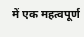में एक महत्वपूर्ण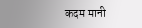कदम मानी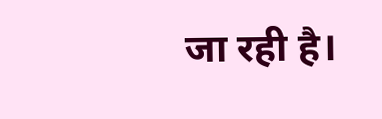जा रही है।